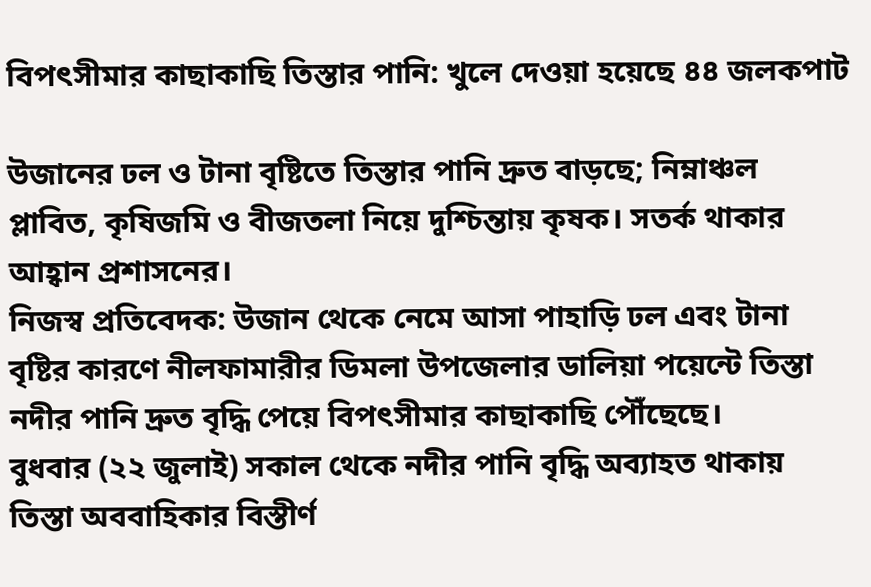বিপৎসীমার কাছাকাছি তিস্তার পানি: খুলে দেওয়া হয়েছে ৪৪ জলকপাট

উজানের ঢল ও টানা বৃষ্টিতে তিস্তার পানি দ্রুত বাড়ছে; নিম্নাঞ্চল প্লাবিত, কৃষিজমি ও বীজতলা নিয়ে দুশ্চিন্তায় কৃষক। সতর্ক থাকার আহ্বান প্রশাসনের।
নিজস্ব প্রতিবেদক: উজান থেকে নেমে আসা পাহাড়ি ঢল এবং টানা বৃষ্টির কারণে নীলফামারীর ডিমলা উপজেলার ডালিয়া পয়েন্টে তিস্তা নদীর পানি দ্রুত বৃদ্ধি পেয়ে বিপৎসীমার কাছাকাছি পৌঁছেছে।
বুধবার (২২ জুলাই) সকাল থেকে নদীর পানি বৃদ্ধি অব্যাহত থাকায় তিস্তা অববাহিকার বিস্তীর্ণ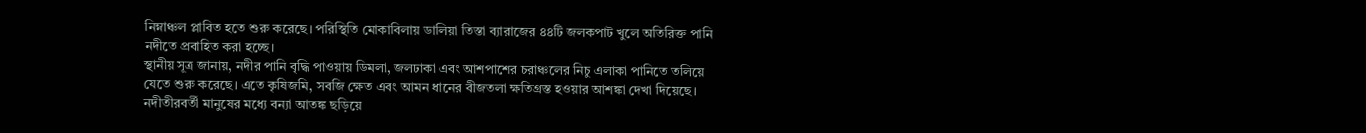নিম্নাঞ্চল প্লাবিত হতে শুরু করেছে। পরিস্থিতি মোকাবিলায় ডালিয়া তিস্তা ব্যারাজের ৪৪টি জলকপাট খুলে অতিরিক্ত পানি নদীতে প্রবাহিত করা হচ্ছে।
স্থানীয় সূত্র জানায়, নদীর পানি বৃদ্ধি পাওয়ায় ডিমলা, জলঢাকা এবং আশপাশের চরাঞ্চলের নিচু এলাকা পানিতে তলিয়ে যেতে শুরু করেছে। এতে কৃষিজমি, সবজি ক্ষেত এবং আমন ধানের বীজতলা ক্ষতিগ্রস্ত হওয়ার আশঙ্কা দেখা দিয়েছে। নদীতীরবর্তী মানুষের মধ্যে বন্যা আতঙ্ক ছড়িয়ে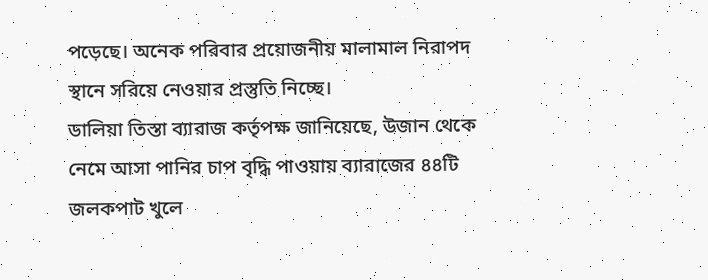পড়েছে। অনেক পরিবার প্রয়োজনীয় মালামাল নিরাপদ স্থানে সরিয়ে নেওয়ার প্রস্তুতি নিচ্ছে।
ডালিয়া তিস্তা ব্যারাজ কর্তৃপক্ষ জানিয়েছে, উজান থেকে নেমে আসা পানির চাপ বৃদ্ধি পাওয়ায় ব্যারাজের ৪৪টি জলকপাট খুলে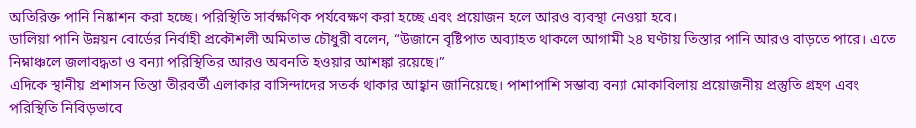অতিরিক্ত পানি নিষ্কাশন করা হচ্ছে। পরিস্থিতি সার্বক্ষণিক পর্যবেক্ষণ করা হচ্ছে এবং প্রয়োজন হলে আরও ব্যবস্থা নেওয়া হবে।
ডালিয়া পানি উন্নয়ন বোর্ডের নির্বাহী প্রকৌশলী অমিতাভ চৌধুরী বলেন, “উজানে বৃষ্টিপাত অব্যাহত থাকলে আগামী ২৪ ঘণ্টায় তিস্তার পানি আরও বাড়তে পারে। এতে নিম্নাঞ্চলে জলাবদ্ধতা ও বন্যা পরিস্থিতির আরও অবনতি হওয়ার আশঙ্কা রয়েছে।”
এদিকে স্থানীয় প্রশাসন তিস্তা তীরবর্তী এলাকার বাসিন্দাদের সতর্ক থাকার আহ্বান জানিয়েছে। পাশাপাশি সম্ভাব্য বন্যা মোকাবিলায় প্রয়োজনীয় প্রস্তুতি গ্রহণ এবং পরিস্থিতি নিবিড়ভাবে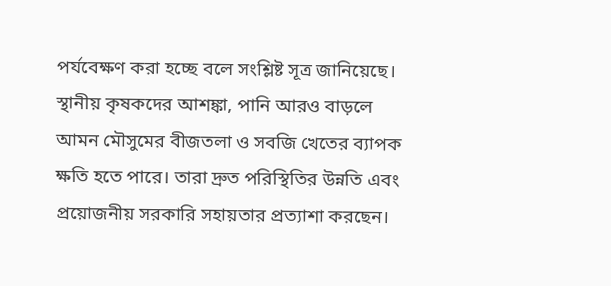পর্যবেক্ষণ করা হচ্ছে বলে সংশ্লিষ্ট সূত্র জানিয়েছে।
স্থানীয় কৃষকদের আশঙ্কা, পানি আরও বাড়লে আমন মৌসুমের বীজতলা ও সবজি খেতের ব্যাপক ক্ষতি হতে পারে। তারা দ্রুত পরিস্থিতির উন্নতি এবং প্রয়োজনীয় সরকারি সহায়তার প্রত্যাশা করছেন।